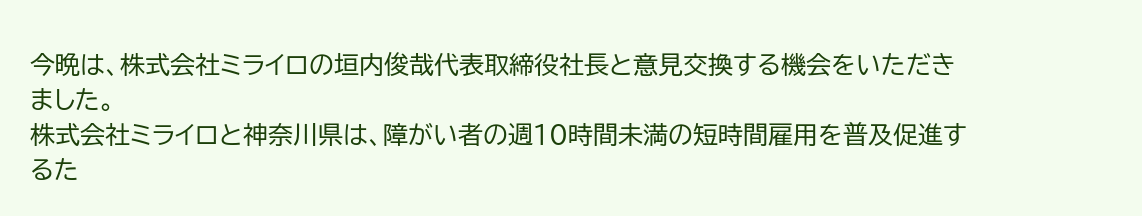今晩は、株式会社ミライロの垣内俊哉代表取締役社長と意見交換する機会をいただきました。
株式会社ミライロと神奈川県は、障がい者の週10時間未満の短時間雇用を普及促進するた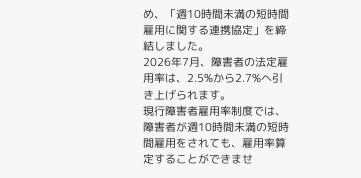め、「週10時間未満の短時間雇用に関する連携協定」を締結しました。
2026年7月、障害者の法定雇用率は、2.5%から2.7%へ引き上げられます。
現行障害者雇用率制度では、障害者が週10時間未満の短時間雇用をされても、雇用率算定することができませ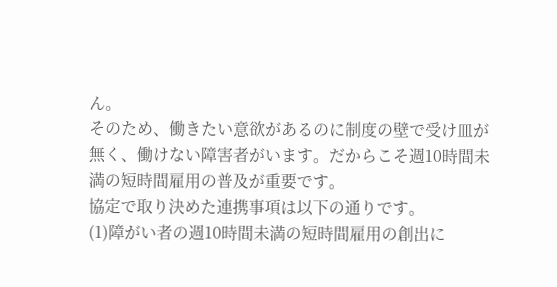ん。
そのため、働きたい意欲があるのに制度の壁で受け皿が無く、働けない障害者がいます。だからこそ週10時間未満の短時間雇用の普及が重要です。
協定で取り決めた連携事項は以下の通りです。
(1)障がい者の週10時間未満の短時間雇用の創出に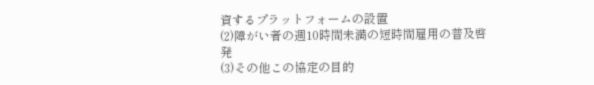資するプラットフォームの設置
(2)障がい者の週10時間未満の短時間雇用の普及啓発
(3)その他この協定の目的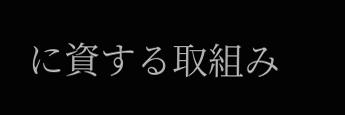に資する取組み